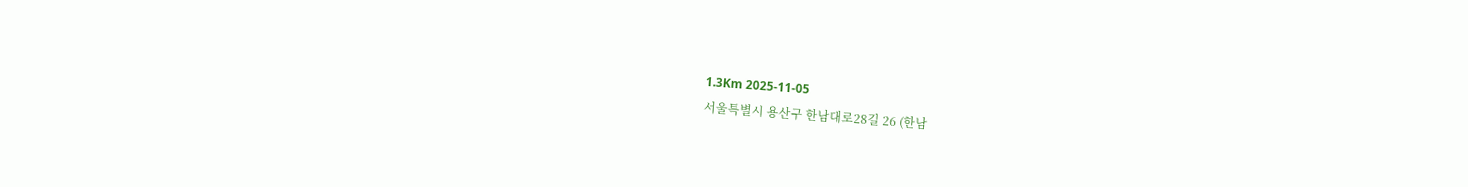1.3Km 2025-11-05
서울특별시 용산구 한남대로28길 26 (한남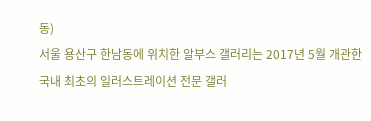동)
서울 용산구 한남동에 위치한 알부스 갤러리는 2017년 5월 개관한 국내 최초의 일러스트레이션 전문 갤러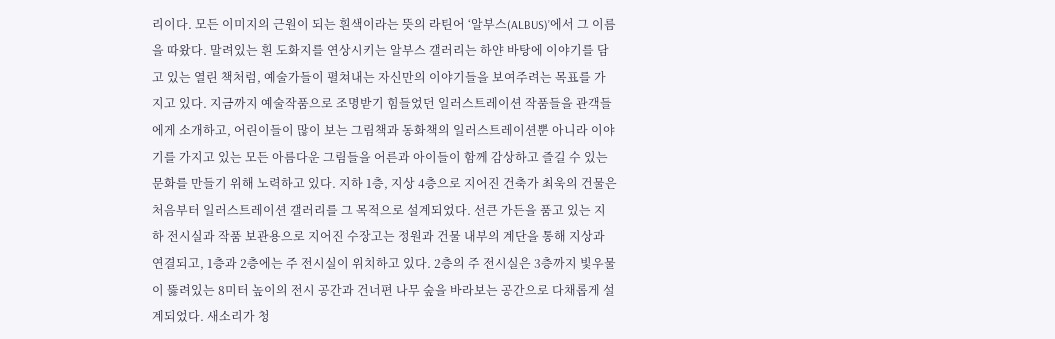리이다. 모든 이미지의 근원이 되는 흰색이라는 뜻의 라틴어 ‘알부스(ALBUS)’에서 그 이름을 따왔다. 말려있는 흰 도화지를 연상시키는 알부스 갤러리는 하얀 바탕에 이야기를 담고 있는 열린 책처럼, 예술가들이 펼쳐내는 자신만의 이야기들을 보여주려는 목표를 가지고 있다. 지금까지 예술작품으로 조명받기 힘들었던 일러스트레이션 작품들을 관객들에게 소개하고, 어린이들이 많이 보는 그림책과 동화책의 일러스트레이션뿐 아니라 이야기를 가지고 있는 모든 아름다운 그림들을 어른과 아이들이 함께 감상하고 즐길 수 있는 문화를 만들기 위해 노력하고 있다. 지하 1층, 지상 4층으로 지어진 건축가 최욱의 건물은 처음부터 일러스트레이션 갤러리를 그 목적으로 설계되었다. 선큰 가든을 품고 있는 지하 전시실과 작품 보관용으로 지어진 수장고는 정원과 건물 내부의 계단을 통해 지상과 연결되고, 1층과 2층에는 주 전시실이 위치하고 있다. 2층의 주 전시실은 3층까지 빛우물이 뚫려있는 8미터 높이의 전시 공간과 건너편 나무 숲을 바라보는 공간으로 다채롭게 설계되었다. 새소리가 청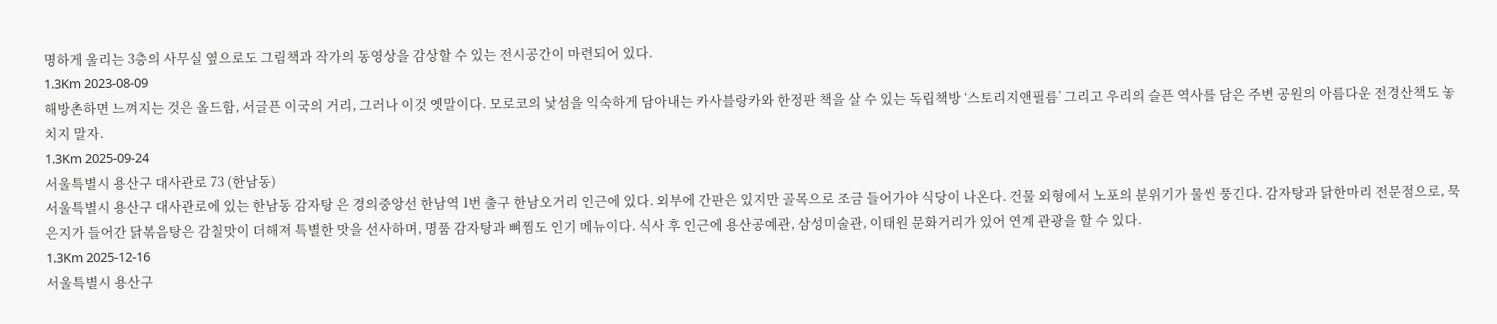명하게 울리는 3층의 사무실 옆으로도 그림책과 작가의 동영상을 감상할 수 있는 전시공간이 마련되어 있다.
1.3Km 2023-08-09
해방촌하면 느껴지는 것은 올드함, 서글픈 이국의 거리, 그러나 이것 옛말이다. 모로코의 낯섬을 익숙하게 담아내는 카사블랑카와 한정판 책을 살 수 있는 독립책방 ‘스토리지앤필름’ 그리고 우리의 슬픈 역사를 담은 주변 공원의 아름다운 전경산책도 놓치지 말자.
1.3Km 2025-09-24
서울특별시 용산구 대사관로 73 (한남동)
서울특별시 용산구 대사관로에 있는 한남동 감자탕 은 경의중앙선 한남역 1번 출구 한남오거리 인근에 있다. 외부에 간판은 있지만 골목으로 조금 들어가야 식당이 나온다. 건물 외형에서 노포의 분위기가 물씬 풍긴다. 감자탕과 닭한마리 전문점으로, 묵은지가 들어간 닭볶음탕은 감칠맛이 더해져 특별한 맛을 선사하며, 명품 감자탕과 뼈찜도 인기 메뉴이다. 식사 후 인근에 용산공예관, 삼성미술관, 이태원 문화거리가 있어 연계 관광을 할 수 있다.
1.3Km 2025-12-16
서울특별시 용산구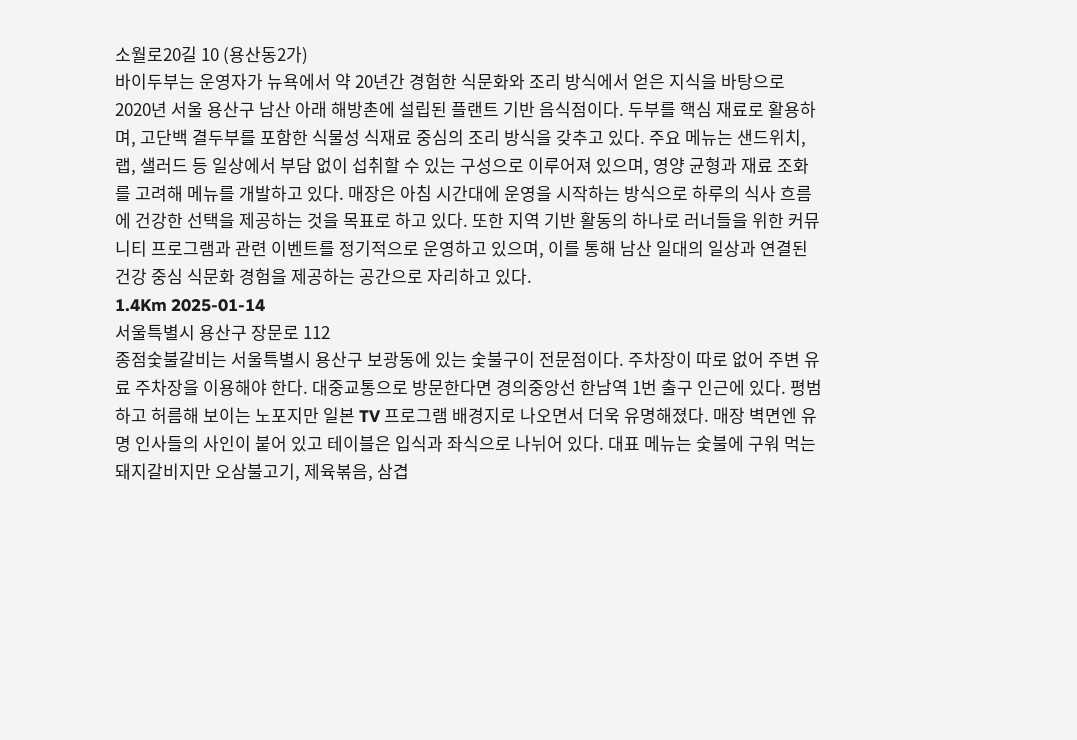소월로20길 10 (용산동2가)
바이두부는 운영자가 뉴욕에서 약 20년간 경험한 식문화와 조리 방식에서 얻은 지식을 바탕으로 2020년 서울 용산구 남산 아래 해방촌에 설립된 플랜트 기반 음식점이다. 두부를 핵심 재료로 활용하며, 고단백 결두부를 포함한 식물성 식재료 중심의 조리 방식을 갖추고 있다. 주요 메뉴는 샌드위치, 랩, 샐러드 등 일상에서 부담 없이 섭취할 수 있는 구성으로 이루어져 있으며, 영양 균형과 재료 조화를 고려해 메뉴를 개발하고 있다. 매장은 아침 시간대에 운영을 시작하는 방식으로 하루의 식사 흐름에 건강한 선택을 제공하는 것을 목표로 하고 있다. 또한 지역 기반 활동의 하나로 러너들을 위한 커뮤니티 프로그램과 관련 이벤트를 정기적으로 운영하고 있으며, 이를 통해 남산 일대의 일상과 연결된 건강 중심 식문화 경험을 제공하는 공간으로 자리하고 있다.
1.4Km 2025-01-14
서울특별시 용산구 장문로 112
종점숯불갈비는 서울특별시 용산구 보광동에 있는 숯불구이 전문점이다. 주차장이 따로 없어 주변 유료 주차장을 이용해야 한다. 대중교통으로 방문한다면 경의중앙선 한남역 1번 출구 인근에 있다. 평범하고 허름해 보이는 노포지만 일본 TV 프로그램 배경지로 나오면서 더욱 유명해졌다. 매장 벽면엔 유명 인사들의 사인이 붙어 있고 테이블은 입식과 좌식으로 나뉘어 있다. 대표 메뉴는 숯불에 구워 먹는 돼지갈비지만 오삼불고기, 제육볶음, 삼겹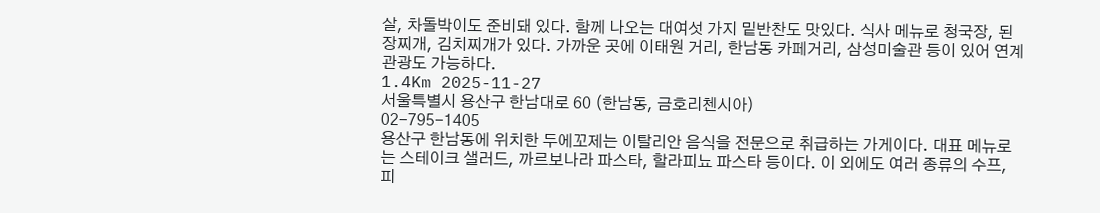살, 차돌박이도 준비돼 있다. 함께 나오는 대여섯 가지 밑반찬도 맛있다. 식사 메뉴로 청국장, 된장찌개, 김치찌개가 있다. 가까운 곳에 이태원 거리, 한남동 카페거리, 삼성미술관 등이 있어 연계 관광도 가능하다.
1.4Km 2025-11-27
서울특별시 용산구 한남대로 60 (한남동, 금호리첸시아)
02-795-1405
용산구 한남동에 위치한 두에꼬제는 이탈리안 음식을 전문으로 취급하는 가게이다. 대표 메뉴로는 스테이크 샐러드, 까르보나라 파스타, 할라피뇨 파스타 등이다. 이 외에도 여러 종류의 수프, 피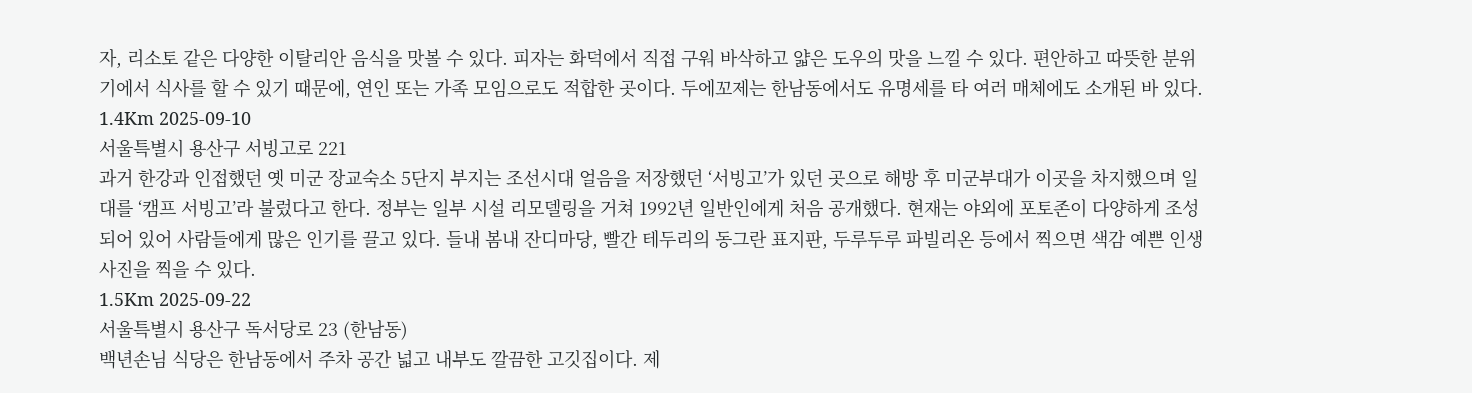자, 리소토 같은 다양한 이탈리안 음식을 맛볼 수 있다. 피자는 화덕에서 직접 구워 바삭하고 얇은 도우의 맛을 느낄 수 있다. 편안하고 따뜻한 분위기에서 식사를 할 수 있기 때문에, 연인 또는 가족 모임으로도 적합한 곳이다. 두에꼬제는 한남동에서도 유명세를 타 여러 매체에도 소개된 바 있다.
1.4Km 2025-09-10
서울특별시 용산구 서빙고로 221
과거 한강과 인접했던 옛 미군 장교숙소 5단지 부지는 조선시대 얼음을 저장했던 ‘서빙고’가 있던 곳으로 해방 후 미군부대가 이곳을 차지했으며 일대를 ‘캠프 서빙고’라 불렀다고 한다. 정부는 일부 시설 리모델링을 거쳐 1992년 일반인에게 처음 공개했다. 현재는 야외에 포토존이 다양하게 조성되어 있어 사람들에게 많은 인기를 끌고 있다. 들내 봄내 잔디마당, 빨간 테두리의 동그란 표지판, 두루두루 파빌리온 등에서 찍으면 색감 예쁜 인생 사진을 찍을 수 있다.
1.5Km 2025-09-22
서울특별시 용산구 독서당로 23 (한남동)
백년손님 식당은 한남동에서 주차 공간 넓고 내부도 깔끔한 고깃집이다. 제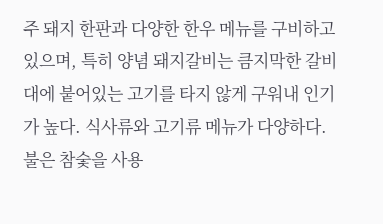주 돼지 한판과 다양한 한우 메뉴를 구비하고 있으며, 특히 양념 돼지갈비는 큼지막한 갈비대에 붙어있는 고기를 타지 않게 구워내 인기가 높다. 식사류와 고기류 메뉴가 다양하다. 불은 참숯을 사용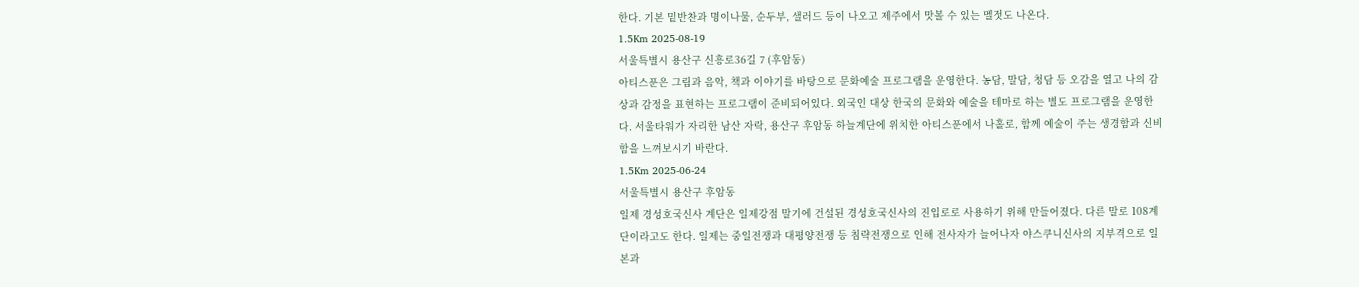한다. 기본 밑반찬과 명이나물, 순두부, 샐러드 등이 나오고 제주에서 맛볼 수 있는 멜젓도 나온다.
1.5Km 2025-08-19
서울특별시 용산구 신흥로36길 7 (후암동)
아티스푼은 그림과 음악, 책과 이야기를 바탕으로 문화예술 프로그램을 운영한다. 농담, 말담, 청담 등 오감을 열고 나의 감상과 감정을 표현하는 프로그램이 준비되어있다. 외국인 대상 한국의 문화와 예술을 테마로 하는 별도 프로그램을 운영한다. 서울타워가 자리한 남산 자락, 용산구 후암동 하늘계단에 위치한 아티스푼에서 나홀로, 함께 예술이 주는 생경함과 신비함을 느껴보시기 바란다.
1.5Km 2025-06-24
서울특별시 용산구 후암동
일제 경성호국신사 계단은 일제강점 말기에 건설된 경성호국신사의 진입로로 사용하기 위해 만들어졌다. 다른 말로 108계단이라고도 한다. 일제는 중일전쟁과 대평양전쟁 등 침략전쟁으로 인해 전사자가 늘어나자 야스쿠니신사의 지부격으로 일본과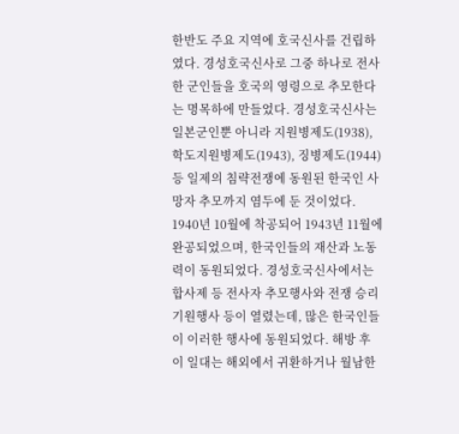한반도 주요 지역에 호국신사를 건립하였다. 경성호국신사로 그중 하나로 전사한 군인들을 호국의 영령으로 추모한다는 명목하에 만들었다. 경성호국신사는 일본군인뿐 아니라 지원병제도(1938), 학도지원병제도(1943), 징병제도(1944) 등 일제의 침략전쟁에 동원된 한국인 사망자 추모까지 염두에 둔 것이었다. 1940년 10월에 착공되어 1943년 11월에 완공되었으며, 한국인들의 재산과 노동력이 동원되었다. 경성호국신사에서는 합사제 등 전사자 추모행사와 전쟁 승리 기원행사 등이 열렸는데, 많은 한국인들이 이러한 행사에 동원되었다. 해방 후 이 일대는 해외에서 귀환하거나 월남한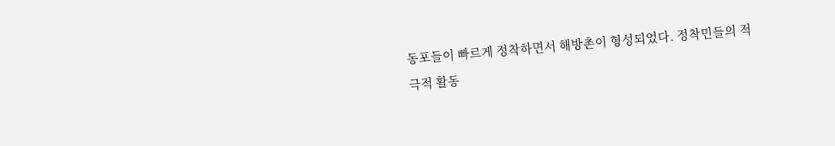동포들이 빠르게 정착하면서 해방촌이 형성되었다. 정착민들의 적극적 활동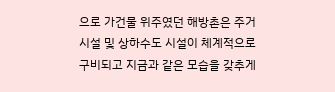으로 가건물 위주였던 해방촌은 주거시설 및 상하수도 시설이 체계적으로 구비되고 지금과 같은 모습을 갖추게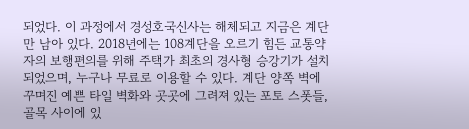되었다. 이 과정에서 경성호국신사는 해체되고 지금은 계단만 남아 있다. 2018년에는 108계단을 오르기 힘든 교통약자의 보행편의를 위해 주택가 최초의 경사형 승강기가 설치되었으며, 누구나 무료로 이용할 수 있다. 계단 양쪽 벽에 꾸며진 예쁜 타일 벽화와 곳곳에 그려져 있는 포토 스폿들, 골목 사이에 있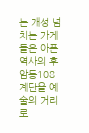는 개성 넘치는 가게들은 아픈 역사의 후암동108계단을 예술의 거리로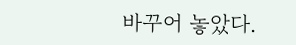바꾸어 놓았다.